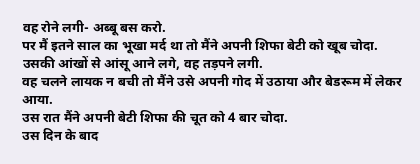वह रोने लगी- अब्बू बस करो.
पर मैं इतने साल का भूखा मर्द था तो मैंने अपनी शिफा बेटी को खूब चोदा.
उसकी आंखों से आंसू आने लगे, वह तड़पने लगी.
वह चलने लायक न बची तो मैंने उसे अपनी गोद में उठाया और बेडरूम में लेकर आया.
उस रात मैंने अपनी बेटी शिफा की चूत को 4 बार चोदा.
उस दिन के बाद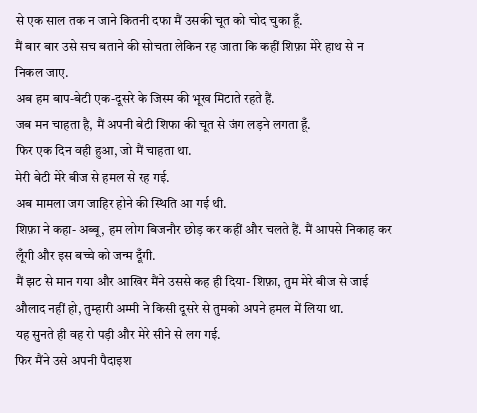से एक साल तक न जाने कितनी दफा मैं उसकी चूत को चोद चुका हूँ.
मैं बार बार उसे सच बताने की सोचता लेकिन रह जाता कि कहीं शिफ़ा मेरे हाथ से न निकल जाए.
अब हम बाप-बेटी एक-दूसरे के जिस्म की भूख मिटाते रहते हैं.
जब मन चाहता है, मैं अपनी बेटी शिफा की चूत से जंग लड़ने लगता हूँ.
फिर एक दिन वही हुआ, जो मैं चाहता था.
मेरी बेटी मेरे बीज से हमल से रह गई.
अब मामला जग जाहिर होने की स्थिति आ गई थी.
शिफ़ा ने कहा- अब्बू, हम लोग बिजनौर छोड़ कर कहीं और चलते हैं. मैं आपसे निकाह कर लूँगी और इस बच्चे को जन्म दूँगी.
मैं झट से मान गया और आखिर मैंने उससे कह ही दिया- शिफ़ा, तुम मेरे बीज से जाई औलाद नहीं हो, तुम्हारी अम्मी ने किसी दूसरे से तुमको अपने हमल में लिया था.
यह सुनते ही वह रो पड़ी और मेरे सीने से लग गई.
फिर मैंने उसे अपनी पैदाइश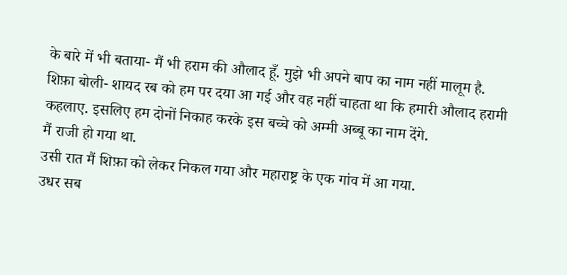के बारे में भी बताया- मैं भी हराम की औलाद हूँ. मुझे भी अपने बाप का नाम नहीं मालूम है.
शिफ़ा बोली- शायद रब को हम पर दया आ गई और वह नहीं चाहता था कि हमारी औलाद हरामी कहलाए. इसलिए हम दोनों निकाह करके इस बच्चे को अम्मी अब्बू का नाम देंगे.
मैं राजी हो गया था.
उसी रात मैं शिफ़ा को लेकर निकल गया और महाराष्ट्र के एक गांव में आ गया.
उधर सब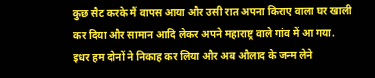कुछ सैट करके मैं वापस आया और उसी रात अपना किराए वाला घर खाली कर दिया और सामान आदि लेकर अपने महाराष्ट्र वाले गांव में आ गया.
इधर हम दोनों ने निकाह कर लिया और अब औलाद के जन्म लेने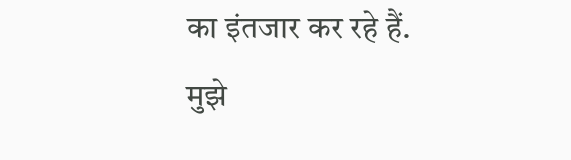का इंतजार कर रहे हैं.
मुझे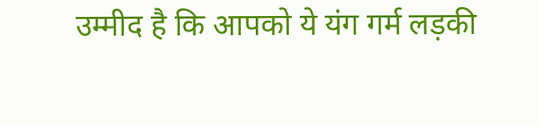उम्मीद है कि आपको ये यंग गर्म लड़की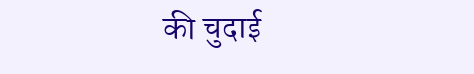की चुदाई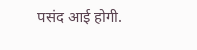पसंद आई होगी.